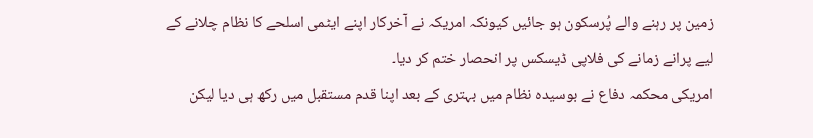زمین پر رہنے والے پُرسکون ہو جائیں کیونکہ امریکہ نے آخرکار اپنے ایٹمی اسلحے کا نظام چلانے کے لیے پرانے زمانے کی فلاپی ڈیسکس پر انحصار ختم کر دیا۔
امریکی محکمہ دفاع نے بوسیدہ نظام میں بہتری کے بعد اپنا قدم مستقبل میں رکھ ہی دیا لیکن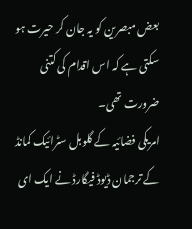بعض مبصرین کو یہ جان کر حیرت ہو سکتی ہے کہ اس اقدام کی کتنی ضرورت تھی۔
امریکی فضائیہ کے گلوبل سٹرائیک کمانڈ کے ترجمان ڈیوڈ فیگارڈ نے ایک ای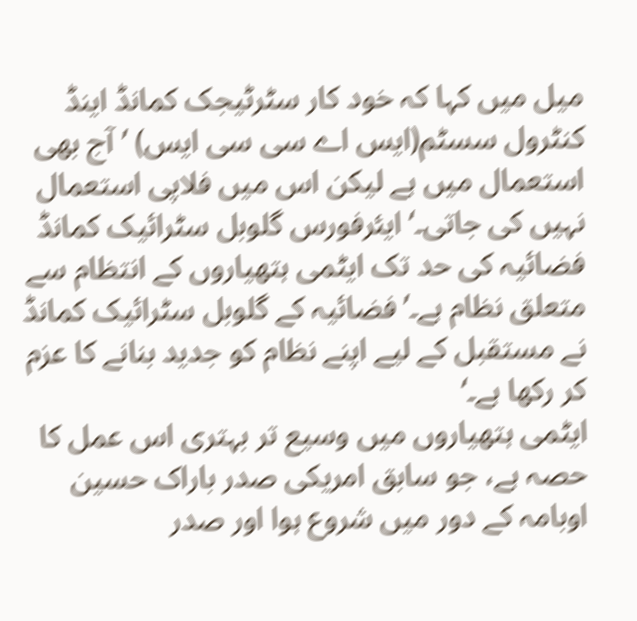میل میں کہا کہ خود کار سٹرٹیجک کمانڈ اینڈ کنٹرول سسٹم(ایس اے سی سی ایس) ’آج بھی استعمال میں ہے لیکن اس میں فلاپی استعمال نہیں کی جاتی۔‘ ایئرفورس گلوبل سٹرائیک کمانڈ فضائیہ کی حد تک ایٹمی ہتھیاروں کے انتظام سے متعلق نظام ہے۔’فضائیہ کے گلوبل سٹرائیک کمانڈ نے مستقبل کے لیے اپنے نظام کو جدید بنانے کا عزم کر رکھا ہے۔‘
ایٹمی ہتھیاروں میں وسیع تر بہتری اس عمل کا حصہ ہے، جو سابق امریکی صدر باراک حسین اوبامہ کے دور میں شروع ہوا اور صدر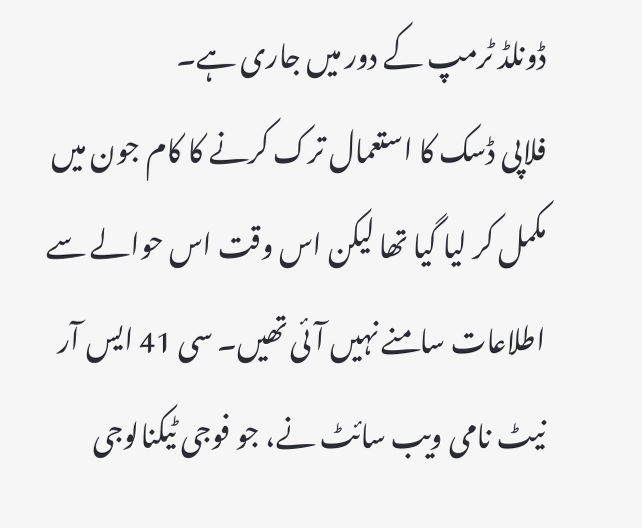ڈونلڈ ٹرمپ کے دور میں جاری ہے۔
فلاپی ڈسک کا استعمال ترک کرنے کا کام جون میں مکمل کر لیا گیا تھا لیکن اس وقت اس حوالے سے اطلاعات سامنے نہیں آئی تھیں۔ سی 41 ایس آر نیٹ نامی ویب سائٹ نے، جو فوجی ٹیکنالوجی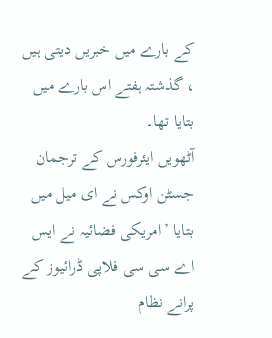کے بارے میں خبریں دیتی ہیں ، گذشتہ ہفتے اس بارے میں بتایا تھا۔
آٹھویں ایئرفورس کے ترجمان جسٹن اوکس نے ای میل میں بتایا ’امریکی فضائیہ نے ایس اے سی سی فلاپی ڈرائیوز کے پرانے نظام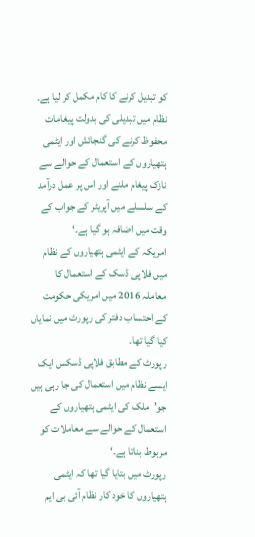کو تبدیل کرنے کا کام مکمل کر لیا ہے۔ نظام میں تبدیلی کی بدولت پیغامات محفوظ کرنے کی گنجائش اور ایٹمی ہتھیاروں کے استعمال کے حوالے سے نازک پیغام ملنے اور اس پر عمل درآمد کے سلسلے میں آپریٹر کے جواب کے وقت میں اضافہ ہو گیا ہے۔‘
امریکہ کے ایٹمی ہتھیاروں کے نظام میں فلاپی ڈسک کے استعمال کا معاملہ 2016 میں امریکی حکومت کے احتساب دفتر کی رپورٹ میں نمایاں کیا گیا تھا۔
رپورٹ کے مطابق فلاپی ڈسکس ایک ایسے نظام میں استعمال کی جا رہی ہیں جو’ملک کی ایٹمی ہتھیاروں کے استعمال کے حوالے سے معاملات کو مربوط بناتا ہے۔‘
رپورٹ میں بتایا گیا تھا کہ ایٹمی ہتھیاروں کا خود کار نظام آئی بی ایم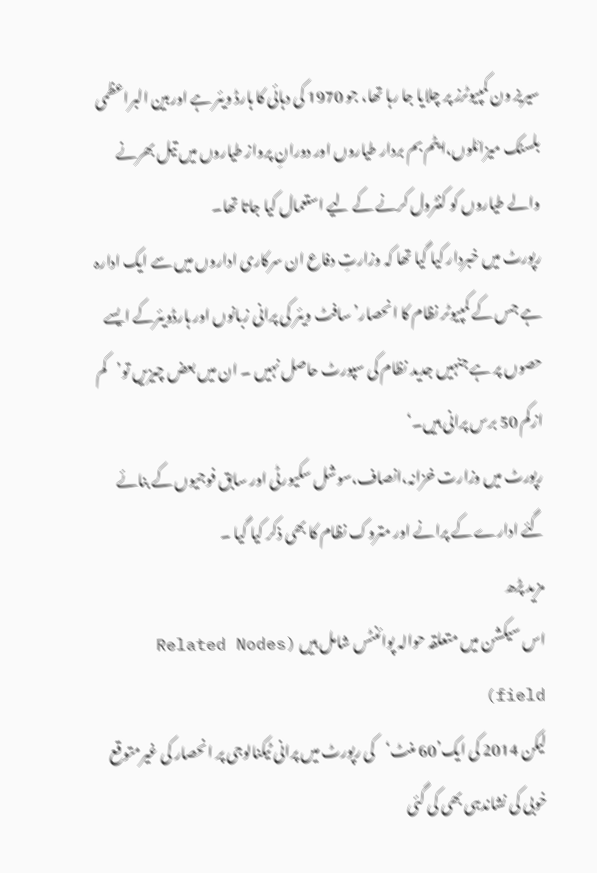سیریز ون کمپیوٹرز پر چلایا جا رہا تھا، جو 1970 کی دہائی کا ہارڈ ویئر ہے اوربین البراعظمی بلسٹک میزائلوں،ایٹم بم بردار طیاروں اور دورانِ پرواز طیاروں میں تیل بھرنے والے طیاروں کو کنٹرول کرنے کے لیے استعمال کیا جاتا تھا۔
رپورٹ میں خبردار کیا گیا تھا کہ وزارتِ دفاع ان سرکاری اداروں میں سے ایک ادارہ ہے جس کے کمپیوٹر نظام کا انحصار’سافٹ ویئر کی پرانی زبانوں اور ہارڈویئرکے ایسے حصوں پر ہے جنہیں جدید نظام کی سپورٹ حاصل نہیں ۔ ان میں بعض چیزیں تو’کم ازکم 50 برس پرانی ہیں۔‘
رپورٹ میں وزارت خزانہ،انصاف،سوشل سکیورٹی اور سابق فوجیوں کے بنائے گئے ادارے کے پرانے اور متروک نظام کا بھی ذکر کیا گیا ۔
مزید پڑھ
اس سیکشن میں متعلقہ حوالہ پوائنٹس شامل ہیں (Related Nodes field)
لیکن 2014 کی ایک’60 منٹ‘کی رپورٹ میں پرانی ٹیکنالوجی پر انحصار کی غیرمتوقع خوبی کی نشاندہی بھی کی گئی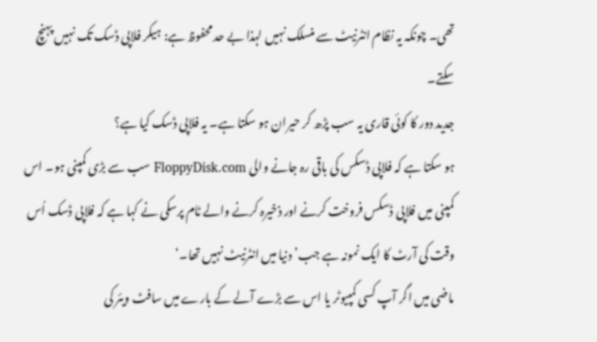تھی۔ چونکہ یہ نظام انٹرنیٹ سے منسلک نہیں لہذا بے حد محفوظ ہے: ہیکر فلاپی ڈسک تک نہیں پہنچ سکتے۔
جدید دور کا کوئی قاری یہ سب پڑھ کر حیران ہو سکتا ہے۔ یہ فلاپی ڈسک کیا ہے؟
ہو سکتا ہے کہ فلاپی ڈسکس کی باقی رہ جانے والی FloppyDisk.com سب سے بڑی کمپنی ہو۔ اس کمپنی میں فلاپی ڈسکس فروخت کرنے اور ذخیرہ کرنے والے ٹام پرسکی نے کہا ہے کہ فلاپی ڈسک اُس وقت کی آرٹ کا ایک نمونہ ہے جب’دنیا میں انٹرنیٹ نہیں تھا۔‘
ماضی میں اگر آپ کسی کمپیوٹر یا اس سے بڑے آلے کے بارے میں سافٹ ویئر کی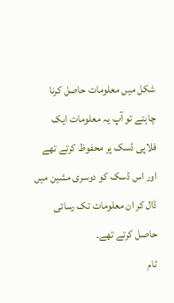شکل میں معلومات حاصل کرنا چاہتے تو آپ یہ معلومات ایک فلاپی ڈسک پر محفوظ کرتے تھے اور اس ڈسک کو دوسری مشین میں ڈال کر ان معلومات تک رسائی حاصل کرتے تھے۔
ٹام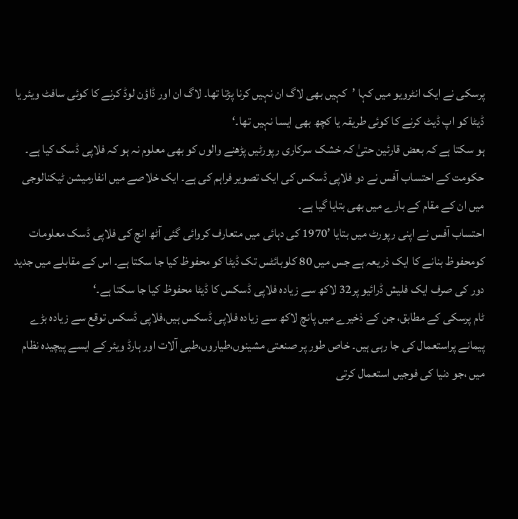پرسکی نے ایک انٹرویو میں کہا ’کہیں بھی لاگ ان نہیں کرنا پڑتا تھا۔ لاگ ان اور ڈاؤن لوڈ کرنے کا کوئی سافٹ ویئر یا ڈیٹا کو اپ ڈیٹ کرنے کا کوئی طریقہ یا کچھ بھی ایسا نہیں تھا۔‘
ہو سکتا ہے کہ بعض قارئین حتیٰ کہ خشک سرکاری رپورٹیں پڑھنے والوں کو بھی معلوم نہ ہو کہ فلاپی ڈسک کیا ہے۔ حکومت کے احتساب آفس نے دو فلاپی ڈسکس کی ایک تصویر فراہم کی ہے۔ ایک خلاصے میں انفارمیشن ٹیکنالوجی میں ان کے مقام کے بارے میں بھی بتایا گیا ہے۔
احتساب آفس نے اپنی رپورٹ میں بتایا ’1970 کی دہائی میں متعارف کروائی گئی آٹھ انچ کی فلاپی ڈسک معلومات کومحفوظ بنانے کا ایک ذریعہ ہے جس میں 80 کلوبائٹس تک ڈیٹا کو محفوظ کیا جا سکتا ہے۔ اس کے مقابلے میں جدید دور کی صرف ایک فلیش ڈرائیو پر32 لاکھ سے زیادہ فلاپی ڈسکس کا ڈیٹا محفوظ کیا جا سکتا ہے۔‘
ٹام پرسکی کے مطابق، جن کے ذخیرے میں پانچ لاکھ سے زیادہ فلاپی ڈسکس ہیں،فلاپی ڈسکس توقع سے زیادہ بڑے پیمانے پراستعمال کی جا رہی ہیں۔ خاص طور پر صنعتی مشینوں،طیاروں،طبی آلات اور ہارڈ ویئر کے ایسے پیچیدہ نظام میں ،جو دنیا کی فوجیں استعمال کرتی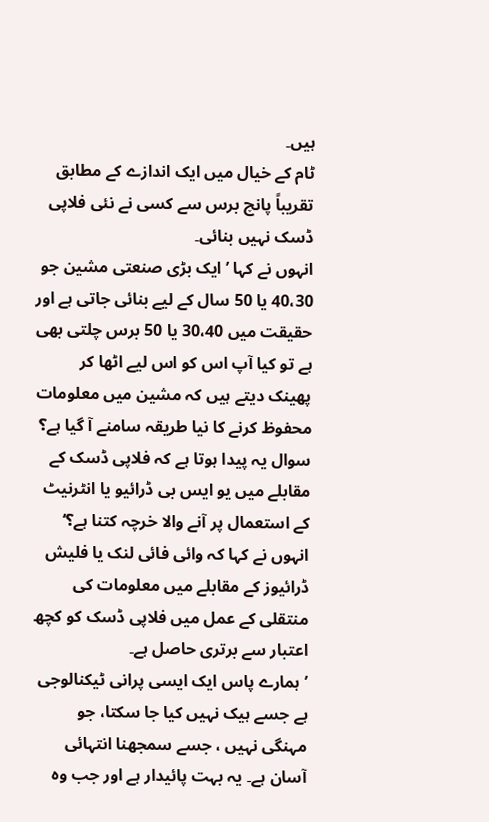ہیں۔
ٹام کے خیال میں ایک اندازے کے مطابق تقریباً پانچ برس سے کسی نے نئی فلاپی ڈسک نہیں بنائی۔
انہوں نے کہا ’ایک بڑی صنعتی مشین جو 40،30 یا 50 سال کے لیے بنائی جاتی ہے اور حقیقت میں 30،40 یا 50 برس چلتی بھی ہے تو کیا آپ اس کو اس لیے اٹھا کر پھینک دیتے ہیں کہ مشین میں معلومات محفوظ کرنے کا نیا طریقہ سامنے آ گیا ہے؟ سوال یہ پیدا ہوتا ہے کہ فلاپی ڈسک کے مقابلے میں یو ایس بی ڈرائیو یا انٹرنیٹ کے استعمال پر آنے والا خرچہ کتنا ہے؟‘
انہوں نے کہا کہ وائی فائی لنک یا فلیش ڈرائیوز کے مقابلے میں معلومات کی منتقلی کے عمل میں فلاپی ڈسک کو کچھ اعتبار سے برتری حاصل ہے۔
’ہمارے پاس ایک ایسی پرانی ٹیکنالوجی ہے جسے ہیک نہیں کیا جا سکتا، جو مہنگی نہیں ، جسے سمجھنا انتہائی آسان ہے۔ یہ بہت پائیدار ہے اور جب وہ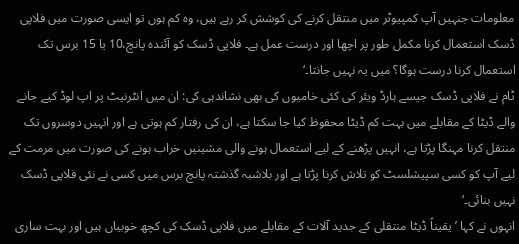معلومات جنہیں آپ کمپیوٹر میں منتقل کرنے کی کوشش کر رہے ہیں، وہ کم ہوں تو ایسی صورت میں فلاپی ڈسک استعمال کرنا مکمل طور پر اچھا اور درست عمل ہے۔ فلاپی ڈسک کو آئندہ پانچ،10 یا 15 برس تک استعمال کرنا درست ہوگا؟ میں یہ نہیں جانتا۔‘
ٹام نے فلاپی ڈسک جیسے ہارڈ ویئر کی کئی خامیوں کی بھی نشاندہی کی: ان میں انٹرنیٹ پر اپ لوڈ کیے جانے والے ڈیٹا کے مقابلے میں بہت کم ڈیٹا محفوظ کیا جا سکتا ہے، ان کی رفتار کم ہوتی ہے اور انہیں دوسروں تک منتقل کرنا مہنگا پڑتا ہے، انہیں پڑھنے کے لیے استعمال ہونے والی مشینیں خراب ہونے کی صورت میں مرمت کے لیے آپ کو کسی سپیشلسٹ کو تلاش کرنا پڑتا ہے اور بلاشبہ گذشتہ پانچ برس میں کسی نے نئی فلاپی ڈسک نہیں بنائی۔‘
انہوں نے کہا ’یقیناً ڈیٹا منتقلی کے جدید آلات کے مقابلے میں فلاپی ڈسک کی کچھ خوبیاں ہیں اور بہت ساری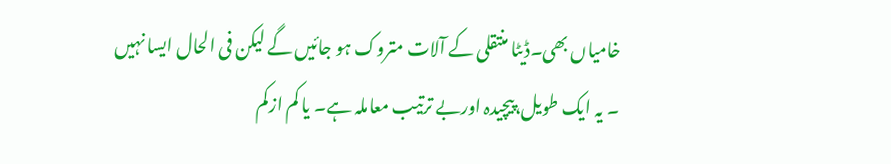خامیاں بھی۔ڈیٹا منتقلی کے آلات متروک ہو جائیں گے لیکن فی الحال ایسا نہیں ۔ یہ ایک طویل،پیچیدہ اوربے ترتیب معاملہ ہے۔ یا کم ازکم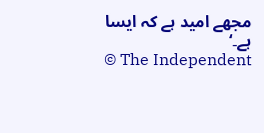مجھے امید ہے کہ ایسا ہے۔‘
© The Independent